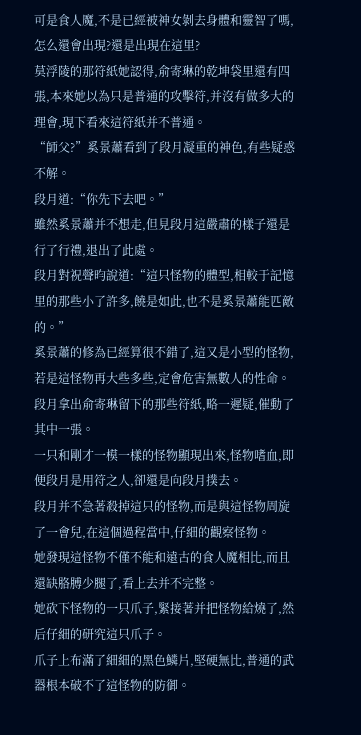可是食人魔,不是已經被神女剝去身體和靈智了嗎,怎么還會出現?還是出現在這里?
莫浮陵的那符紙她認得,俞寄琳的乾坤袋里還有四張,本來她以為只是普通的攻擊符,并沒有做多大的理會,現下看來這符紙并不普通。
“師父?”奚景蕭看到了段月凝重的神色,有些疑惑不解。
段月道:“你先下去吧。”
雖然奚景蕭并不想走,但見段月這嚴肅的樣子還是行了行禮,退出了此處。
段月對祝聲昀說道:“這只怪物的體型,相較于記憶里的那些小了許多,饒是如此,也不是奚景蕭能匹敵的。”
奚景蕭的修為已經算很不錯了,這又是小型的怪物,若是這怪物再大些多些,定會危害無數人的性命。
段月拿出俞寄琳留下的那些符紙,略一遲疑,催動了其中一張。
一只和剛才一模一樣的怪物顯現出來,怪物嗜血,即便段月是用符之人,卻還是向段月撲去。
段月并不急著殺掉這只的怪物,而是與這怪物周旋了一會兒,在這個過程當中,仔細的觀察怪物。
她發現這怪物不僅不能和遠古的食人魔相比,而且還缺胳膊少腿了,看上去并不完整。
她砍下怪物的一只爪子,緊接著并把怪物給燒了,然后仔細的研究這只爪子。
爪子上布滿了細細的黑色鱗片,堅硬無比,普通的武器根本破不了這怪物的防御。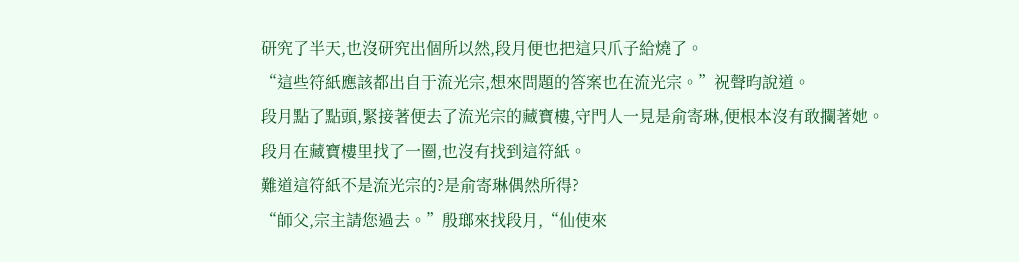研究了半天,也沒研究出個所以然,段月便也把這只爪子給燒了。
“這些符紙應該都出自于流光宗,想來問題的答案也在流光宗。”祝聲昀說道。
段月點了點頭,緊接著便去了流光宗的藏寶樓,守門人一見是俞寄琳,便根本沒有敢攔著她。
段月在藏寶樓里找了一圈,也沒有找到這符紙。
難道這符紙不是流光宗的?是俞寄琳偶然所得?
“師父,宗主請您過去。”殷瑯來找段月,“仙使來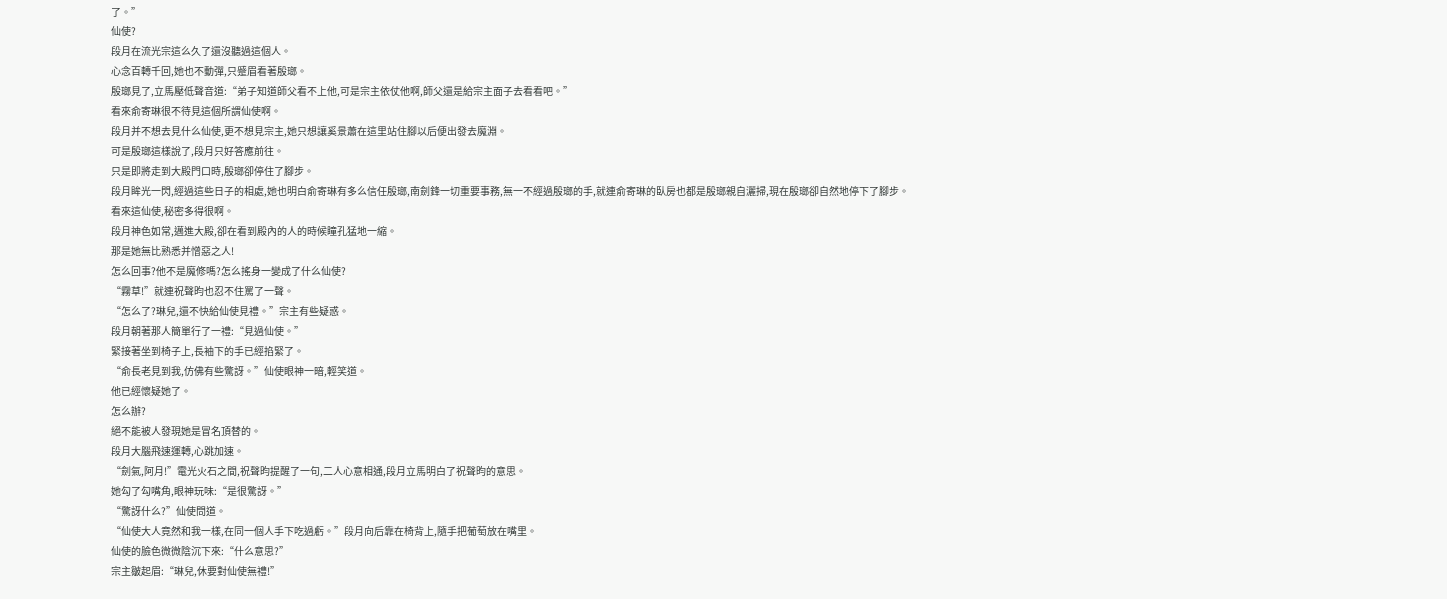了。”
仙使?
段月在流光宗這么久了還沒聽過這個人。
心念百轉千回,她也不動彈,只蹙眉看著殷瑯。
殷瑯見了,立馬壓低聲音道:“弟子知道師父看不上他,可是宗主依仗他啊,師父還是給宗主面子去看看吧。”
看來俞寄琳很不待見這個所謂仙使啊。
段月并不想去見什么仙使,更不想見宗主,她只想讓奚景蕭在這里站住腳以后便出發去魔淵。
可是殷瑯這樣說了,段月只好答應前往。
只是即將走到大殿門口時,殷瑯卻停住了腳步。
段月眸光一閃,經過這些日子的相處,她也明白俞寄琳有多么信任殷瑯,南劍鋒一切重要事務,無一不經過殷瑯的手,就連俞寄琳的臥房也都是殷瑯親自灑掃,現在殷瑯卻自然地停下了腳步。
看來這仙使,秘密多得很啊。
段月神色如常,邁進大殿,卻在看到殿內的人的時候瞳孔猛地一縮。
那是她無比熟悉并憎惡之人!
怎么回事?他不是魔修嗎?怎么搖身一變成了什么仙使?
“霧草!”就連祝聲昀也忍不住罵了一聲。
“怎么了?琳兒,還不快給仙使見禮。”宗主有些疑惑。
段月朝著那人簡單行了一禮:“見過仙使。”
緊接著坐到椅子上,長袖下的手已經掐緊了。
“俞長老見到我,仿佛有些驚訝。”仙使眼神一暗,輕笑道。
他已經懷疑她了。
怎么辦?
絕不能被人發現她是冒名頂替的。
段月大腦飛速運轉,心跳加速。
“劍氣,阿月!”電光火石之間,祝聲昀提醒了一句,二人心意相通,段月立馬明白了祝聲昀的意思。
她勾了勾嘴角,眼神玩味:“是很驚訝。”
“驚訝什么?”仙使問道。
“仙使大人竟然和我一樣,在同一個人手下吃過虧。”段月向后靠在椅背上,隨手把葡萄放在嘴里。
仙使的臉色微微陰沉下來:“什么意思?”
宗主皺起眉:“琳兒,休要對仙使無禮!”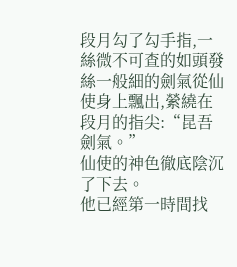段月勾了勾手指,一絲微不可查的如頭發絲一般細的劍氣從仙使身上飄出,縈繞在段月的指尖:“昆吾劍氣。”
仙使的神色徹底陰沉了下去。
他已經第一時間找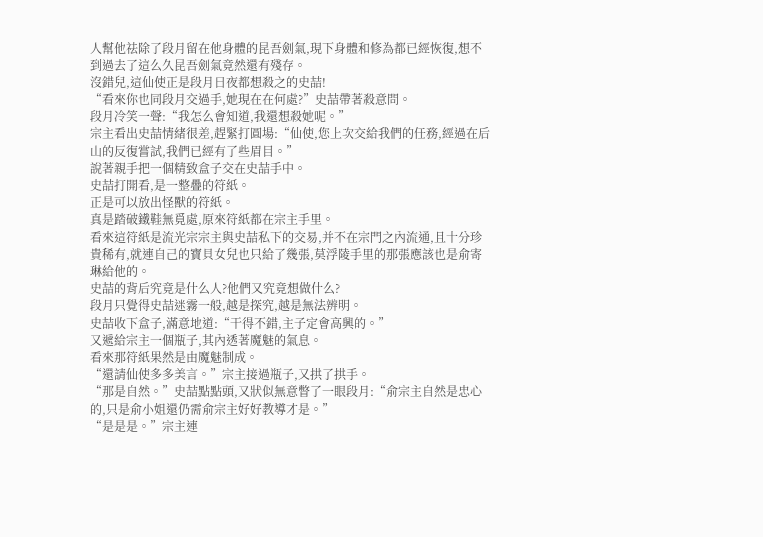人幫他祛除了段月留在他身體的昆吾劍氣,現下身體和修為都已經恢復,想不到過去了這么久昆吾劍氣竟然還有殘存。
沒錯兒,這仙使正是段月日夜都想殺之的史喆!
“看來你也同段月交過手,她現在在何處?”史喆帶著殺意問。
段月冷笑一聲:“我怎么會知道,我還想殺她呢。”
宗主看出史喆情緒很差,趕緊打圓場:“仙使,您上次交給我們的任務,經過在后山的反復嘗試,我們已經有了些眉目。”
說著親手把一個精致盒子交在史喆手中。
史喆打開看,是一整疊的符紙。
正是可以放出怪獸的符紙。
真是踏破鐵鞋無覓處,原來符紙都在宗主手里。
看來這符紙是流光宗宗主與史喆私下的交易,并不在宗門之內流通,且十分珍貴稀有,就連自己的寶貝女兒也只給了幾張,莫浮陵手里的那張應該也是俞寄琳給他的。
史喆的背后究竟是什么人?他們又究竟想做什么?
段月只覺得史喆迷霧一般,越是探究,越是無法辨明。
史喆收下盒子,滿意地道:“干得不錯,主子定會高興的。”
又遞給宗主一個瓶子,其內透著魔魅的氣息。
看來那符紙果然是由魔魅制成。
“還請仙使多多美言。”宗主接過瓶子,又拱了拱手。
“那是自然。”史喆點點頭,又狀似無意瞥了一眼段月:“俞宗主自然是忠心的,只是俞小姐還仍需俞宗主好好教導才是。”
“是是是。”宗主連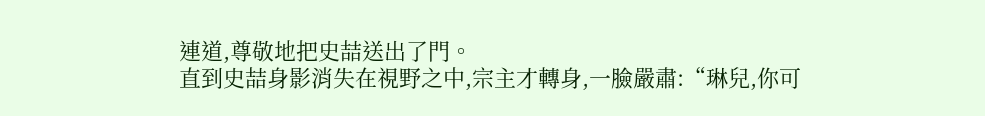連道,尊敬地把史喆送出了門。
直到史喆身影消失在視野之中,宗主才轉身,一臉嚴肅:“琳兒,你可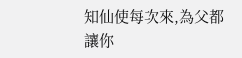知仙使每次來,為父都讓你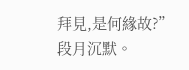拜見,是何緣故?”
段月沉默。